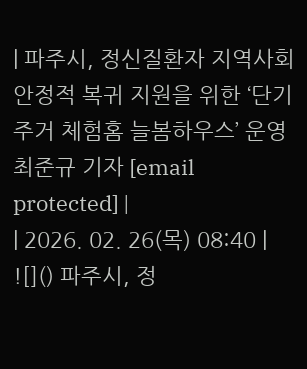| 파주시, 정신질환자 지역사회 안정적 복귀 지원을 위한 ‘단기 주거 체험홈 늘봄하우스’ 운영 최준규 기자 [email protected] |
| 2026. 02. 26(목) 08:40 |
![]() 파주시, 정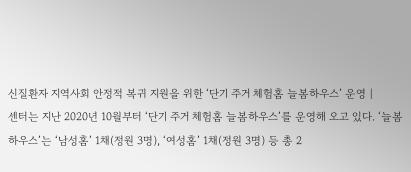신질환자 지역사회 안정적 복귀 지원을 위한 ‘단기 주거 체험홈 늘봄하우스’ 운영 |
센터는 지난 2020년 10월부터 ‘단기 주거 체험홈 늘봄하우스’를 운영해 오고 있다. ‘늘봄하우스’는 ‘남성홈’ 1채(정원 3명), ‘여성홈’ 1채(정원 3명) 등 총 2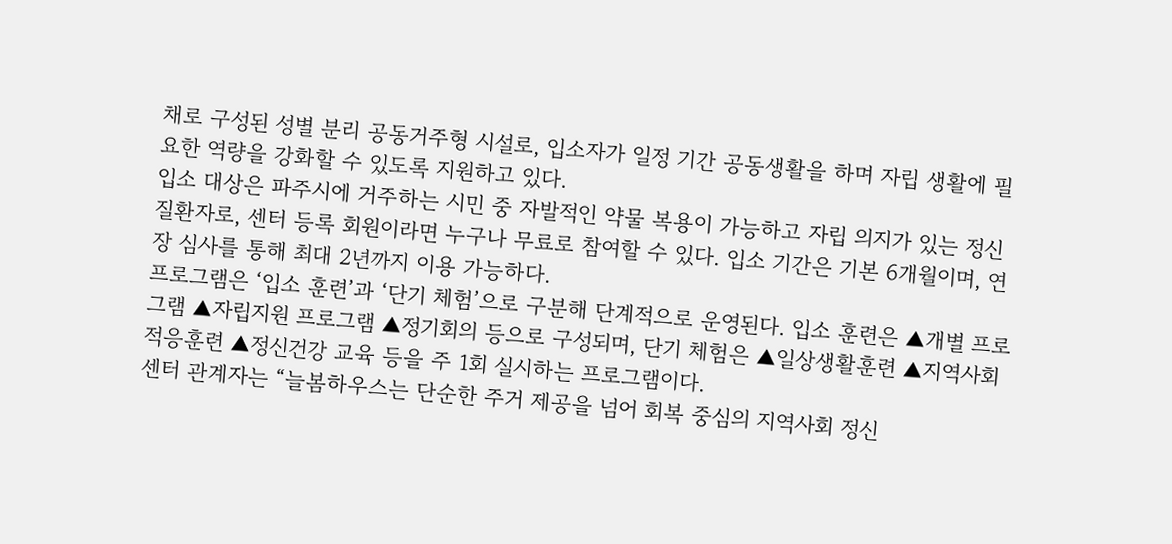채로 구성된 성별 분리 공동거주형 시설로, 입소자가 일정 기간 공동생활을 하며 자립 생활에 필요한 역량을 강화할 수 있도록 지원하고 있다.
입소 대상은 파주시에 거주하는 시민 중 자발적인 약물 복용이 가능하고 자립 의지가 있는 정신질환자로, 센터 등록 회원이라면 누구나 무료로 참여할 수 있다. 입소 기간은 기본 6개월이며, 연장 심사를 통해 최대 2년까지 이용 가능하다.
프로그램은 ‘입소 훈련’과 ‘단기 체험’으로 구분해 단계적으로 운영된다. 입소 훈련은 ▲개별 프로그램 ▲자립지원 프로그램 ▲정기회의 등으로 구성되며, 단기 체험은 ▲일상생활훈련 ▲지역사회 적응훈련 ▲정신건강 교육 등을 주 1회 실시하는 프로그램이다.
센터 관계자는 “늘봄하우스는 단순한 주거 제공을 넘어 회복 중심의 지역사회 정신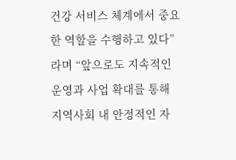건강 서비스 체계에서 중요한 역할을 수행하고 있다”라며 “앞으로도 지속적인 운영과 사업 확대를 통해 지역사회 내 안정적인 자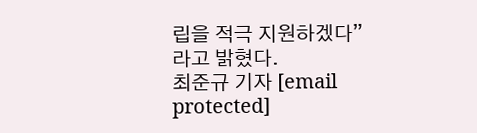립을 적극 지원하겠다”라고 밝혔다.
최준규 기자 [email protected]